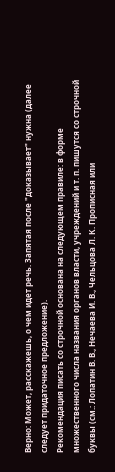Верно: Может, расскажешь, о чем идет речь. Запятая после "доказывает" нужна (далее следует придаточное предложение).
Рекомендация писать со строчной основана на следующем правиле: в форме множественного числа названия органов власти, учреждений и т. п. пишутся со строчной буквы (см.: Лопатин В. В., Нечаева И. В., Чельцова Л. К. Прописная или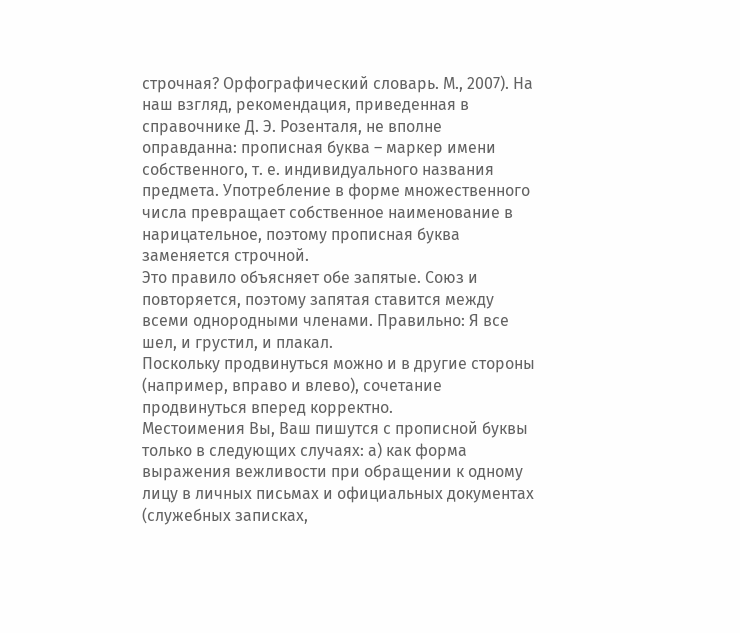строчная? Орфографический словарь. М., 2007). На наш взгляд, рекомендация, приведенная в справочнике Д. Э. Розенталя, не вполне оправданна: прописная буква – маркер имени собственного, т. е. индивидуального названия предмета. Употребление в форме множественного числа превращает собственное наименование в нарицательное, поэтому прописная буква заменяется строчной.
Это правило объясняет обе запятые. Союз и повторяется, поэтому запятая ставится между всеми однородными членами. Правильно: Я все шел, и грустил, и плакал.
Поскольку продвинуться можно и в другие стороны (например, вправо и влево), сочетание продвинуться вперед корректно.
Местоимения Вы, Ваш пишутся с прописной буквы только в следующих случаях: а) как форма выражения вежливости при обращении к одному лицу в личных письмах и официальных документах (служебных записках,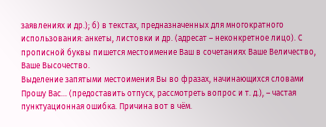заявлениях и др.); б) в текстах, предназначенных для многократного использования: анкеты, листовки и др. (адресат – неконкретное лицо). С прописной буквы пишется местоимение Ваш в сочетаниях Ваше Величество, Ваше Высочество.
Выделение запятыми местоимения Вы во фразах, начинающихся словами Прошу Вас... (предоставить отпуск, рассмотреть вопрос и т. д.), – частая пунктуационная ошибка. Причина вот в чём.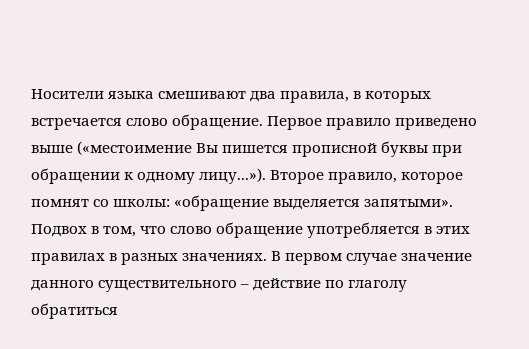Носители языка смешивают два правила, в которых встречается слово обращение. Первое правило приведено выше («местоимение Вы пишется прописной буквы при обращении к одному лицу...»). Второе правило, которое помнят со школы: «обращение выделяется запятыми». Подвох в том, что слово обращение употребляется в этих правилах в разных значениях. В первом случае значение данного существительного – действие по глаголу обратиться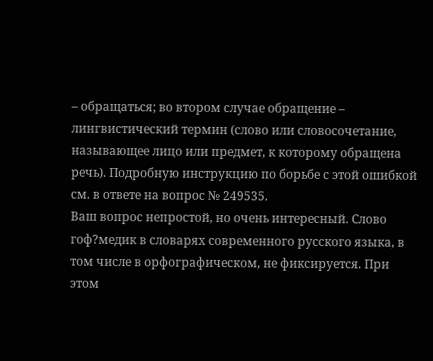– обращаться; во втором случае обращение – лингвистический термин (слово или словосочетание, называющее лицо или предмет, к которому обращена речь). Подробную инструкцию по борьбе с этой ошибкой см. в ответе на вопрос № 249535.
Ваш вопрос непростой, но очень интересный. Слово гоф?медик в словарях современного русского языка, в том числе в орфографическом, не фиксируется. При этом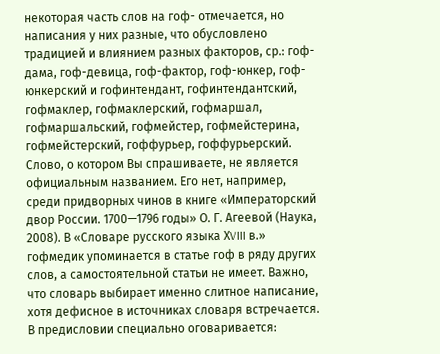некоторая часть слов на гоф- отмечается, но написания у них разные, что обусловлено традицией и влиянием разных факторов, ср.: гоф-дама, гоф-девица, гоф-фактор, гоф-юнкер, гоф-юнкерский и гофинтендант, гофинтендантский, гофмаклер, гофмаклерский, гофмаршал, гофмаршальский, гофмейстер, гофмейстерина, гофмейстерский, гоффурьер, гоффурьерский.
Слово, о котором Вы спрашиваете, не является официальным названием. Его нет, например, среди придворных чинов в книге «Императорский двор России. 1700—1796 годы» О. Г. Агеевой (Наука, 2008). В «Словаре русского языка ХVIII в.» гофмедик упоминается в статье гоф в ряду других слов, а самостоятельной статьи не имеет. Важно, что словарь выбирает именно слитное написание, хотя дефисное в источниках словаря встречается. В предисловии специально оговаривается: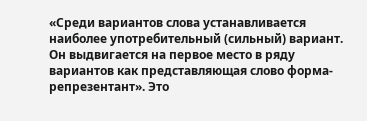«Среди вариантов слова устанавливается наиболее употребительный (сильный) вариант. Он выдвигается на первое место в ряду вариантов как представляющая слово форма-репрезентант». Это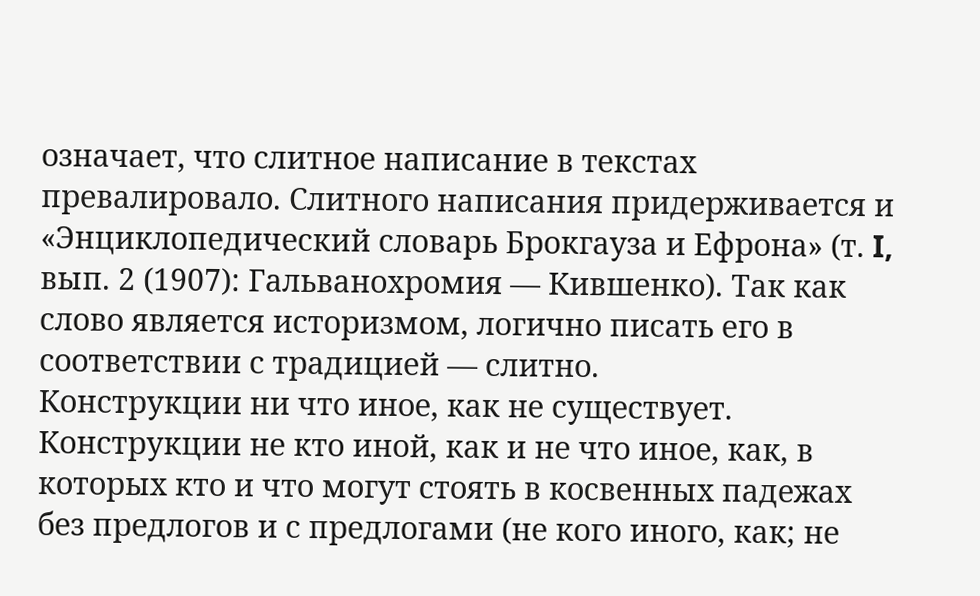означает, что слитное написание в текстах превалировало. Слитного написания придерживается и «Энциклопедический словарь Брокгауза и Ефрона» (т. I, вып. 2 (1907): Гальванохромия — Кившенко). Так как слово является историзмом, логично писать его в соответствии с традицией — слитно.
Конструкции ни что иное, как не существует.
Конструкции не кто иной, как и не что иное, как, в которых кто и что могут стоять в косвенных падежах без предлогов и с предлогами (не кого иного, как; не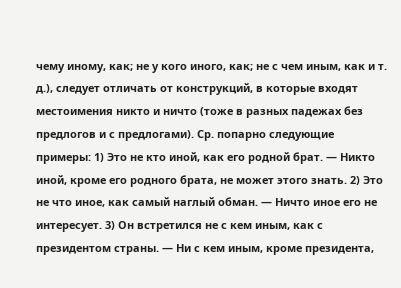чему иному, как; не у кого иного, как; не с чем иным, как и т. д.), следует отличать от конструкций, в которые входят местоимения никто и ничто (тоже в разных падежах без предлогов и с предлогами). Ср. попарно следующие примеры: 1) Это не кто иной, как его родной брат. — Никто иной, кроме его родного брата, не может этого знать. 2) Это не что иное, как самый наглый обман. — Ничто иное его не интересует. 3) Он встретился не с кем иным, как с президентом страны. — Ни с кем иным, кроме президента,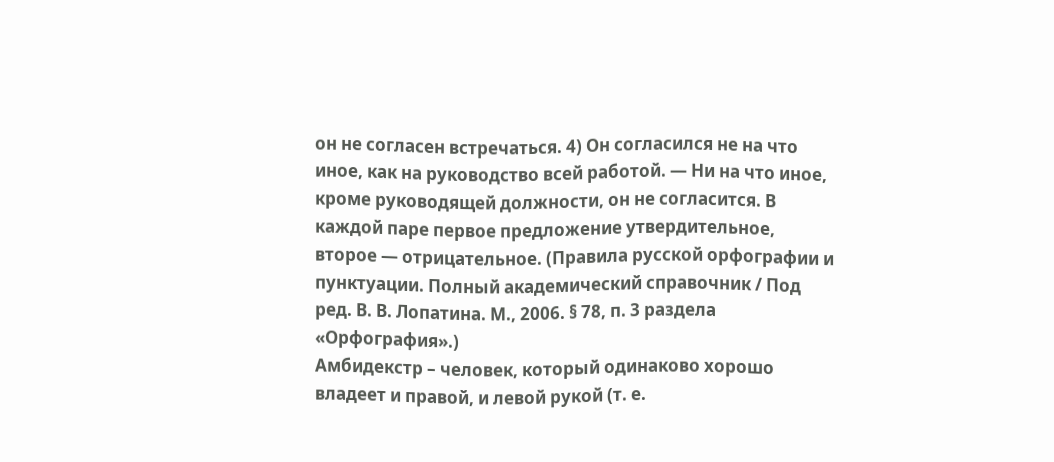он не согласен встречаться. 4) Он согласился не на что иное, как на руководство всей работой. — Ни на что иное, кроме руководящей должности, он не согласится. В каждой паре первое предложение утвердительное, второе — отрицательное. (Правила русской орфографии и пунктуации. Полный академический справочник / Под ред. В. В. Лопатина. М., 2006. § 78, п. 3 раздела «Орфография».)
Амбидекстр – человек, который одинаково хорошо владеет и правой, и левой рукой (т. е.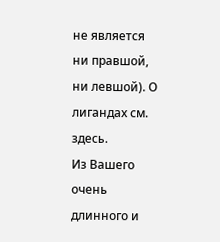не является ни правшой, ни левшой). О лигандах см. здесь.
Из Вашего очень длинного и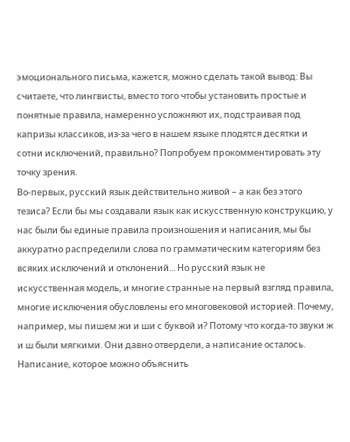эмоционального письма, кажется, можно сделать такой вывод: Вы считаете, что лингвисты, вместо того чтобы установить простые и понятные правила, намеренно усложняют их, подстраивая под капризы классиков, из-за чего в нашем языке плодятся десятки и сотни исключений, правильно? Попробуем прокомментировать эту точку зрения.
Во-первых, русский язык действительно живой – а как без этого тезиса? Если бы мы создавали язык как искусственную конструкцию, у нас были бы единые правила произношения и написания, мы бы аккуратно распределили слова по грамматическим категориям без всяких исключений и отклонений... Но русский язык не искусственная модель, и многие странные на первый взгляд правила, многие исключения обусловлены его многовековой историей. Почему, например, мы пишем жи и ши с буквой и? Потому что когда-то звуки ж и ш были мягкими. Они давно отвердели, а написание осталось. Написание, которое можно объяснить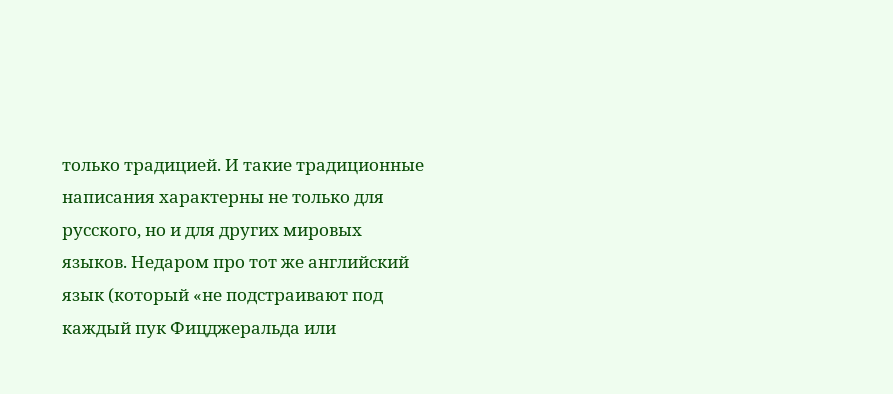только традицией. И такие традиционные написания характерны не только для русского, но и для других мировых языков. Недаром про тот же английский язык (который «не подстраивают под каждый пук Фицджеральда или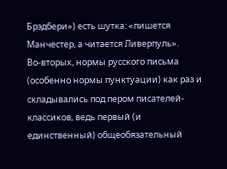Брэдбери») есть шутка: «пишется Манчестер, а читается Ливерпуль».
Во-вторых, нормы русского письма (особенно нормы пунктуации) как раз и складывались под пером писателей-классиков, ведь первый (и единственный) общеобязательный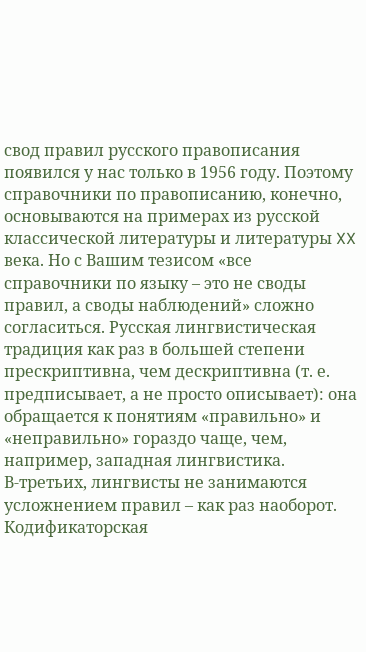свод правил русского правописания появился у нас только в 1956 году. Поэтому справочники по правописанию, конечно, основываются на примерах из русской классической литературы и литературы XX века. Но с Вашим тезисом «все справочники по языку – это не своды правил, а своды наблюдений» сложно согласиться. Русская лингвистическая традиция как раз в большей степени прескриптивна, чем дескриптивна (т. е. предписывает, а не просто описывает): она обращается к понятиям «правильно» и «неправильно» гораздо чаще, чем, например, западная лингвистика.
В-третьих, лингвисты не занимаются усложнением правил – как раз наоборот. Кодификаторская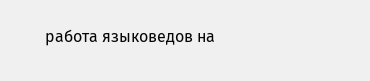работа языковедов на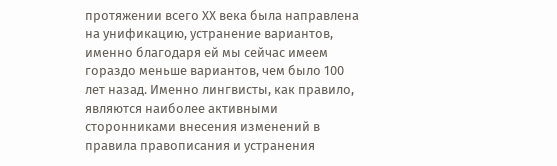протяжении всего XX века была направлена на унификацию, устранение вариантов, именно благодаря ей мы сейчас имеем гораздо меньше вариантов, чем было 100 лет назад. Именно лингвисты, как правило, являются наиболее активными сторонниками внесения изменений в правила правописания и устранения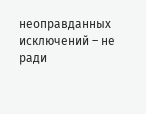неоправданных исключений – не ради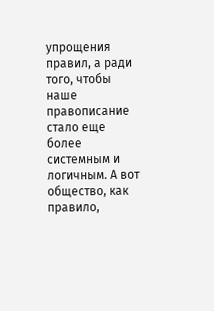упрощения правил, а ради того, чтобы наше правописание стало еще более системным и логичным. А вот общество, как правило,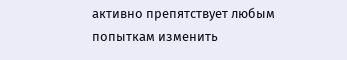активно препятствует любым попыткам изменить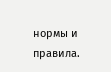нормы и правила.